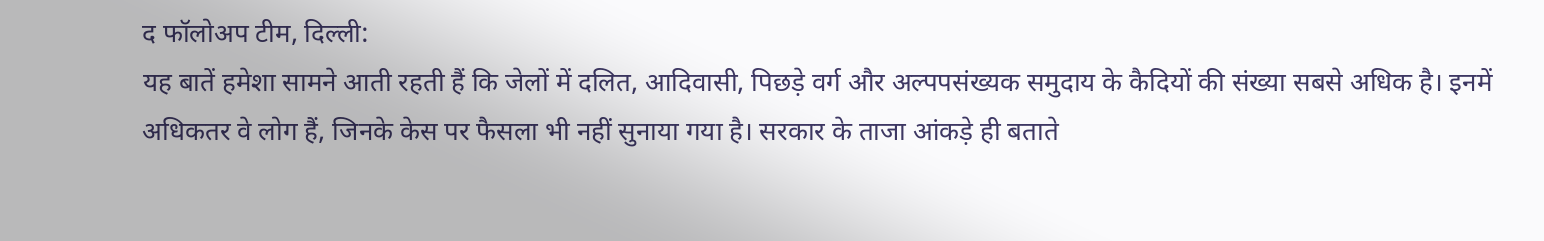द फॉलोअप टीम, दिल्ली:
यह बातें हमेशा सामने आती रहती हैं कि जेलों में दलित, आदिवासी, पिछड़े वर्ग और अल्पपसंख्यक समुदाय के कैदियों की संख्या सबसे अधिक है। इनमें अधिकतर वे लोग हैं, जिनके केस पर फैसला भी नहीं सुनाया गया है। सरकार के ताजा आंकड़े ही बताते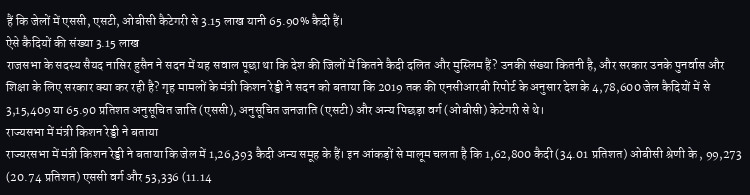हैं कि जेलों में एससी, एसटी, ओबीसी कैटेगरी से 3.15 लाख यानी 65.90% कैदी हैं।
ऐसे कैदियों की संख्या 3.15 लाख
राजसभा के सदस्य सैयद नासिर हुसैन ने सदन में यह सवाल पूछा था कि देश की जिलों में कितने कैदी दलित और मुस्लिम हैं? उनकी संख्या कितनी है, और सरकार उनके पुनर्वास और शिक्षा के लिए सरकार क्या कर रही है? गृह मामलों के मंत्री किशन रेड्डी ने सदन को बताया कि 2019 तक की एनसीआरबी रिपोर्ट के अनुसार देश के 4,78,600 जेल कैदियों में से 3,15,409 या 65.90 प्रतिशत अनुसूचित जाति (एससी), अनुसूचित जनजाति (एसटी) और अन्य पिछड़ा वर्ग (ओबीसी) केटेगरी से थे।
राज्यसभा में मंत्री किशन रेड्डी ने बताया
राज्यरसभा में मंत्री किशन रेड्डी ने बताया कि जेल में 1,26,393 कैदी अन्य समूह के हैं। इन आंकड़ों से मालूम चलता है कि 1,62,800 कैदी (34.01 प्रतिशत) ओबीसी श्रेणी के , 99,273 (20.74 प्रतिशत) एससी वर्ग और 53,336 (11.14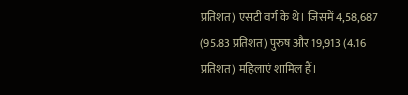प्रतिशत) एसटी वर्ग के थे। जिसमें 4,58,687 (95.83 प्रतिशत) पुरुष और 19,913 (4.16 प्रतिशत) महिलाएं शामिल हैं।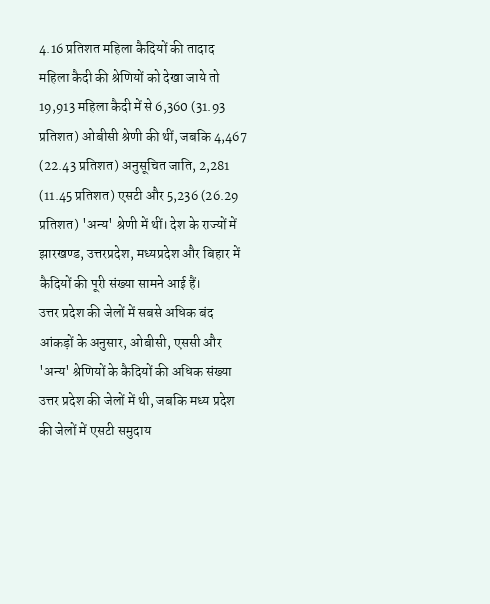4.16 प्रतिशत महिला कैदियों की तादाद
महिला कैदी की श्रेणियों को देखा जाये तो 19,913 महिला कैदी में से 6,360 (31.93 प्रतिशत) ओबीसी श्रेणी की थीं, जबकि 4,467 (22.43 प्रतिशत) अनुसूचित जाति, 2,281 (11.45 प्रतिशत) एसटी और 5,236 (26.29 प्रतिशत) 'अन्य' श्रेणी में थीं। देश के राज्यों में झारखण्ड, उत्तरप्रदेश, मध्यप्रदेश और बिहार में कैदियों की पूरी संख्या सामने आई हैं।
उत्तर प्रदेश की जेलों में सबसे अधिक बंद
आंकड़ों के अनुसार, ओबीसी, एससी और 'अन्य' श्रेणियों के कैदियों की अधिक संख्या उत्तर प्रदेश की जेलों में थी, जबकि मध्य प्रदेश की जेलों में एसटी समुदाय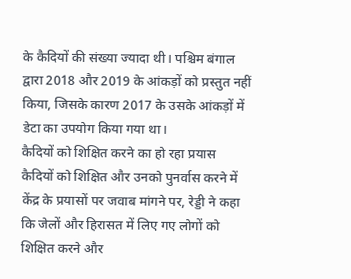के कैदियों की संख्या ज्यादा थी। पश्चिम बंगाल द्वारा 2018 और 2019 के आंकड़ों को प्रस्तुत नहीं किया, जिसके कारण 2017 के उसके आंकड़ों में डेटा का उपयोग किया गया था।
कैदियों को शिक्षित करने का हो रहा प्रयास
कैदियों को शिक्षित और उनको पुनर्वास करने में केंद्र के प्रयासों पर जवाब मांगने पर, रेड्डी ने कहा कि जेलों और हिरासत में लिए गए लोगों को शिक्षित करने और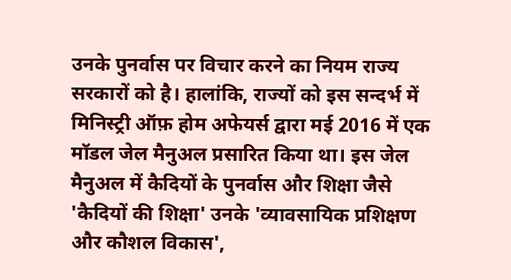उनके पुनर्वास पर विचार करने का नियम राज्य सरकारों को है। हालांकि, राज्यों को इस सन्दर्भ में मिनिस्ट्री ऑफ़ होम अफेयर्स द्वारा मई 2016 में एक मॉडल जेल मैनुअल प्रसारित किया था। इस जेल मैनुअल में कैदियों के पुनर्वास और शिक्षा जैसे 'कैदियों की शिक्षा' उनके 'व्यावसायिक प्रशिक्षण और कौशल विकास',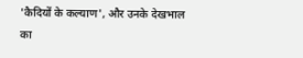'कैदियों के कल्याण', और उनके देखभाल का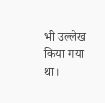भी उल्लेख किया गया था।